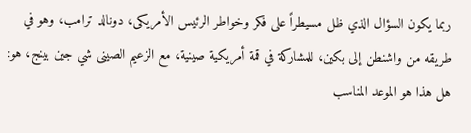ربما يكون السؤال الذي ظل مسيطراً على فكر وخواطر الرئيس الأمريكى، دونالد ترامب، وهو في طريقه من واشنطن إلى بكين، للمشاركة في قمة أمريكية صينية، مع الزعيم الصينى شي جين بينج، هو: هل هذا هو الموعد المناسب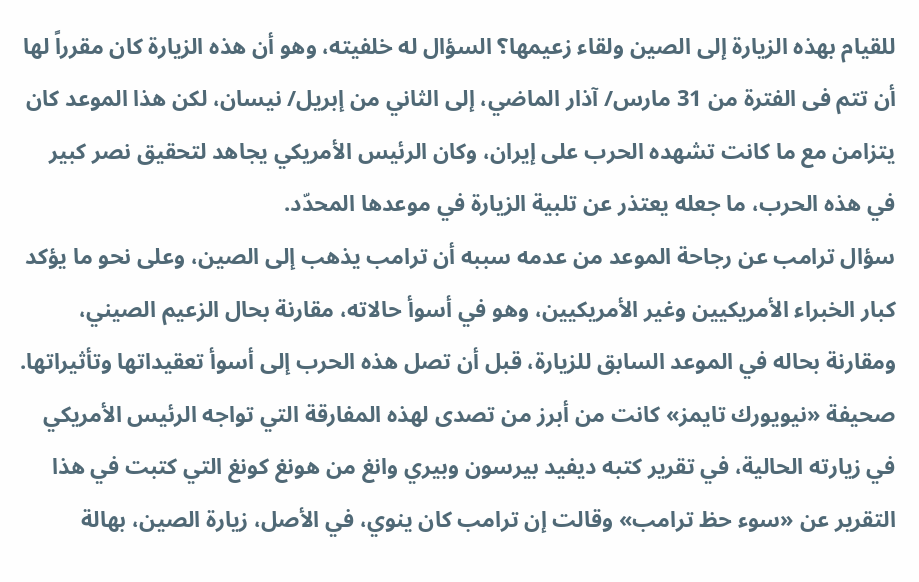للقيام بهذه الزيارة إلى الصين ولقاء زعيمها؟ السؤال له خلفيته، وهو أن هذه الزيارة كان مقرراً لها أن تتم فى الفترة من 31 مارس/ آذار الماضي، إلى الثاني من إبريل/ نيسان، لكن هذا الموعد كان يتزامن مع ما كانت تشهده الحرب على إيران، وكان الرئيس الأمريكي يجاهد لتحقيق نصر كبير في هذه الحرب، ما جعله يعتذر عن تلبية الزيارة في موعدها المحدّد.
سؤال ترامب عن رجاحة الموعد من عدمه سببه أن ترامب يذهب إلى الصين، وعلى نحو ما يؤكد كبار الخبراء الأمريكيين وغير الأمريكيين، وهو في أسوأ حالاته، مقارنة بحال الزعيم الصيني، ومقارنة بحاله في الموعد السابق للزيارة، قبل أن تصل هذه الحرب إلى أسوأ تعقيداتها وتأثيراتها.
صحيفة «نيويورك تايمز» كانت من أبرز من تصدى لهذه المفارقة التي تواجه الرئيس الأمريكي في زيارته الحالية، في تقرير كتبه ديفيد بيرسون وبيري وانغ من هونغ كونغ التي كتبت في هذا التقرير عن «سوء حظ ترامب» وقالت إن ترامب كان ينوي، في الأصل، زيارة الصين، بهالة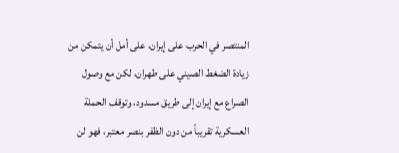المنتصر في الحرب على إيران، على أمل أن يتمكن من زيادة الضغط الصيني على طهران، لكن مع وصول الصراع مع إيران إلى طريق مسدود، وتوقف الحملة العسكرية تقريباً من دون الظفر بنصر معتبر، فهو لن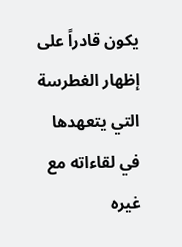يكون قادراً على إظهار الغطرسة التي يتعهدها في لقاءاته مع غيره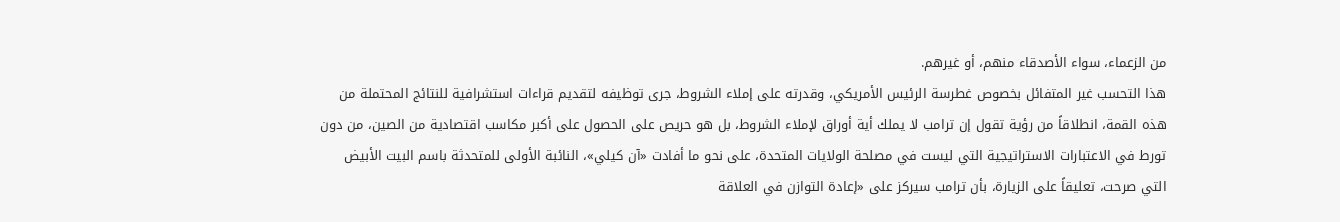من الزعماء، سواء الأصدقاء منهم، أو غيرهم.
هذا التحسب غير المتفائل بخصوص غطرسة الرئيس الأمريكي، وقدرته على إملاء الشروط، جرى توظيفه لتقديم قراءات استشرافية للنتائج المحتملة من هذه القمة، انطلاقاً من رؤية تقول إن ترامب لا يملك أية أوراق لإملاء الشروط، بل هو حريص على الحصول على أكبر مكاسب اقتصادية من الصين، من دون تورط في الاعتبارات الاستراتيجية التي ليست في مصلحة الولايات المتحدة، على نحو ما أفادت «آن كيلي»، النائبة الأولى للمتحدثة باسم البيت الأبيض التي صرحت، تعليقاً على الزيارة، بأن ترامب سيركز على «إعادة التوازن في العلاقة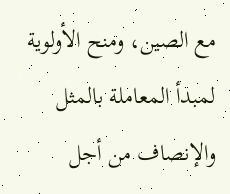مع الصين، ومنح الأولوية لمبدأ المعاملة بالمثل والإنصاف من أجل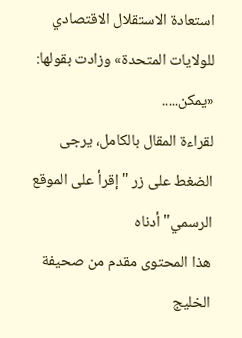استعادة الاستقلال الاقتصادي للولايات المتحدة» وزادت بقولها: «يمكن.....
لقراءة المقال بالكامل، يرجى الضغط على زر "إقرأ على الموقع الرسمي" أدناه
هذا المحتوى مقدم من صحيفة الخليج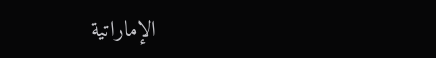الإماراتية